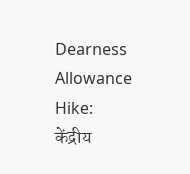Dearness Allowance Hike: केंद्रीय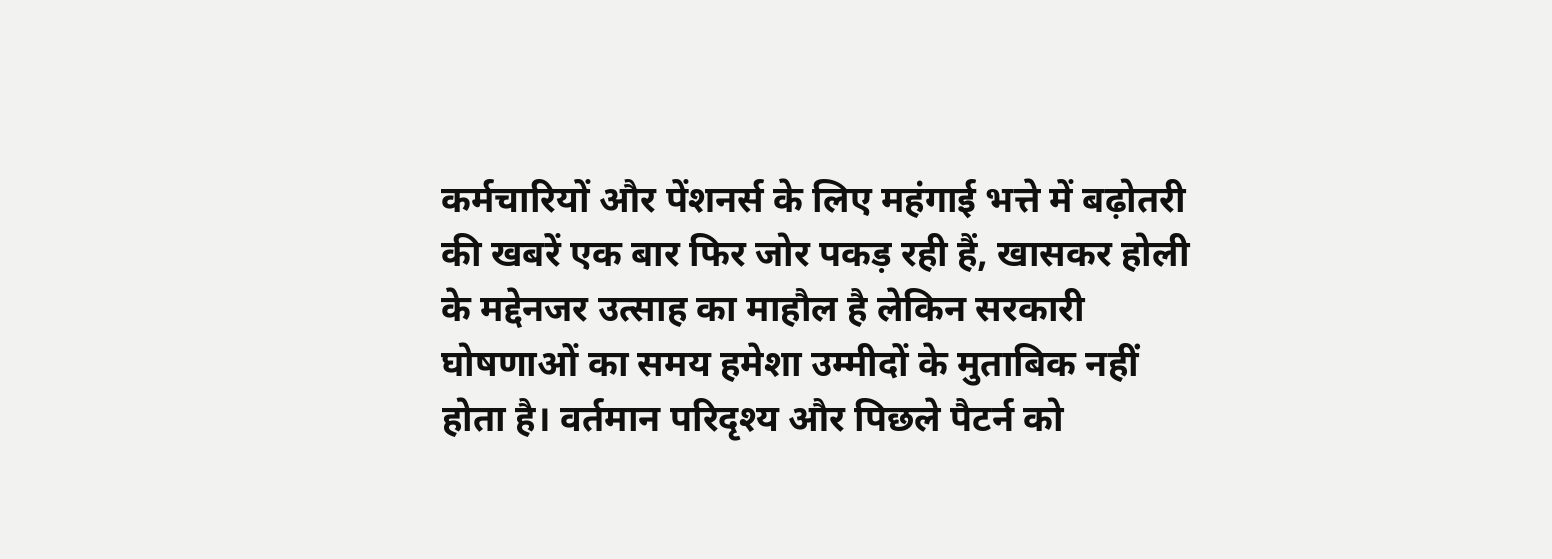कर्मचारियों और पेंशनर्स के लिए महंगाई भत्ते में बढ़ोतरी की खबरें एक बार फिर जोर पकड़ रही हैं, खासकर होली के मद्देनजर उत्साह का माहौल है लेकिन सरकारी घोषणाओं का समय हमेशा उम्मीदों के मुताबिक नहीं होता है। वर्तमान परिदृश्य और पिछले पैटर्न को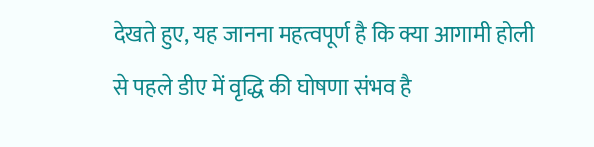देखते हुए, यह जानना महत्वपूर्ण है कि क्या आगामी होली से पहले डीए में वृद्धि की घोषणा संभव है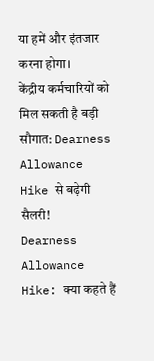या हमें और इंतजार करना होगा।
केंद्रीय कर्मचारियों को मिल सकती है बड़ी सौगात: Dearness Allowance Hike से बढ़ेगी सैलरी!
Dearness Allowance Hike: क्या कहते हैं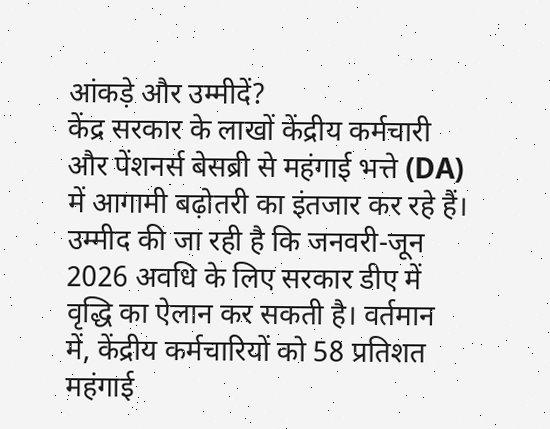आंकड़े और उम्मीदें?
केंद्र सरकार के लाखों केंद्रीय कर्मचारी और पेंशनर्स बेसब्री से महंगाई भत्ते (DA) में आगामी बढ़ोतरी का इंतजार कर रहे हैं। उम्मीद की जा रही है कि जनवरी-जून 2026 अवधि के लिए सरकार डीए में वृद्धि का ऐलान कर सकती है। वर्तमान में, केंद्रीय कर्मचारियों को 58 प्रतिशत महंगाई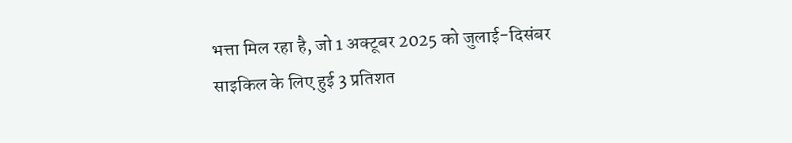भत्ता मिल रहा है, जो 1 अक्टूबर 2025 को जुलाई-दिसंबर साइकिल के लिए हुई 3 प्रतिशत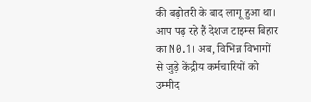की बढ़ोतरी के बाद लागू हुआ था। आप पढ़ रहे हैं देशज टाइम्स बिहार का N0.1। अब, विभिन्न विभागों से जुड़े केंद्रीय कर्मचारियों को उम्मीद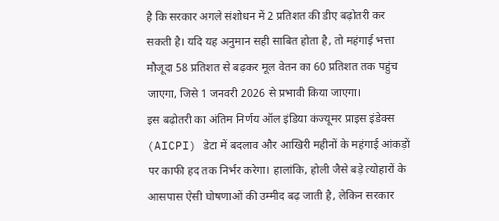है कि सरकार अगले संशोधन में 2 प्रतिशत की डीए बढ़ोतरी कर सकती है। यदि यह अनुमान सही साबित होता है, तो महंगाई भत्ता मौजूदा 58 प्रतिशत से बढ़कर मूल वेतन का 60 प्रतिशत तक पहुंच जाएगा, जिसे 1 जनवरी 2026 से प्रभावी किया जाएगा।
इस बढ़ोतरी का अंतिम निर्णय ऑल इंडिया कंज्यूमर प्राइस इंडेक्स (AICPI) डेटा में बदलाव और आखिरी महीनों के महंगाई आंकड़ों पर काफी हद तक निर्भर करेगा। हालांकि, होली जैसे बड़े त्योहारों के आसपास ऐसी घोषणाओं की उम्मीद बढ़ जाती है, लेकिन सरकार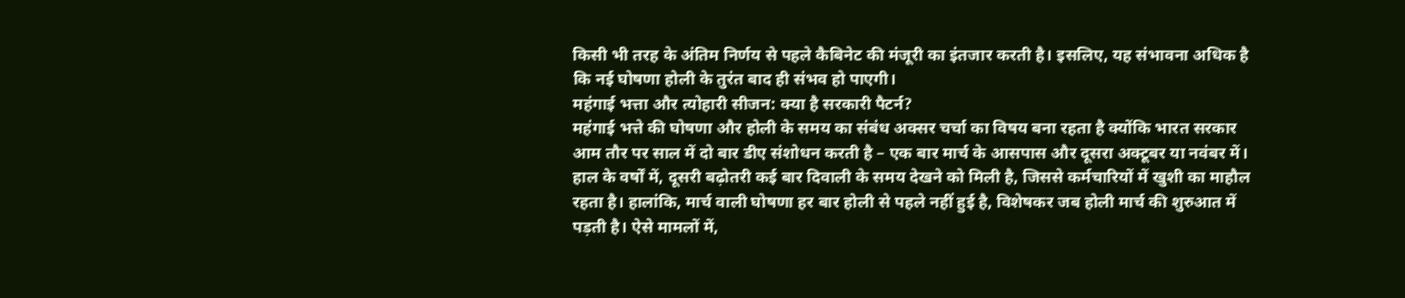किसी भी तरह के अंतिम निर्णय से पहले कैबिनेट की मंजूरी का इंतजार करती है। इसलिए, यह संभावना अधिक है कि नई घोषणा होली के तुरंत बाद ही संभव हो पाएगी।
महंगाई भत्ता और त्योहारी सीजन: क्या है सरकारी पैटर्न?
महंगाई भत्ते की घोषणा और होली के समय का संबंध अक्सर चर्चा का विषय बना रहता है क्योंकि भारत सरकार आम तौर पर साल में दो बार डीए संशोधन करती है – एक बार मार्च के आसपास और दूसरा अक्टूबर या नवंबर में। हाल के वर्षों में, दूसरी बढ़ोतरी कई बार दिवाली के समय देखने को मिली है, जिससे कर्मचारियों में खुशी का माहौल रहता है। हालांकि, मार्च वाली घोषणा हर बार होली से पहले नहीं हुई है, विशेषकर जब होली मार्च की शुरुआत में पड़ती है। ऐसे मामलों में,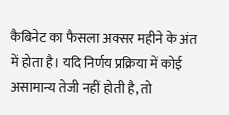कैबिनेट का फैसला अक्सर महीने के अंत में होता है। यदि निर्णय प्रक्रिया में कोई असामान्य तेजी नहीं होती है, तो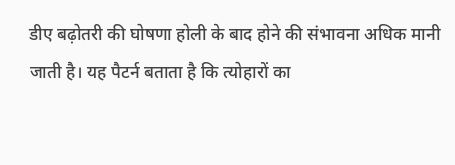डीए बढ़ोतरी की घोषणा होली के बाद होने की संभावना अधिक मानी जाती है। यह पैटर्न बताता है कि त्योहारों का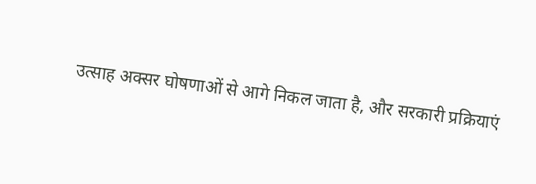उत्साह अक्सर घोषणाओं से आगे निकल जाता है, और सरकारी प्रक्रियाएं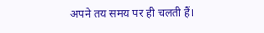अपने तय समय पर ही चलती हैं।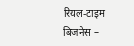रियल-टाइम बिजनेस –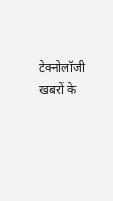टेक्नोलॉजी खबरों के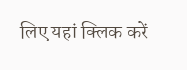लिए यहां क्लिक करें